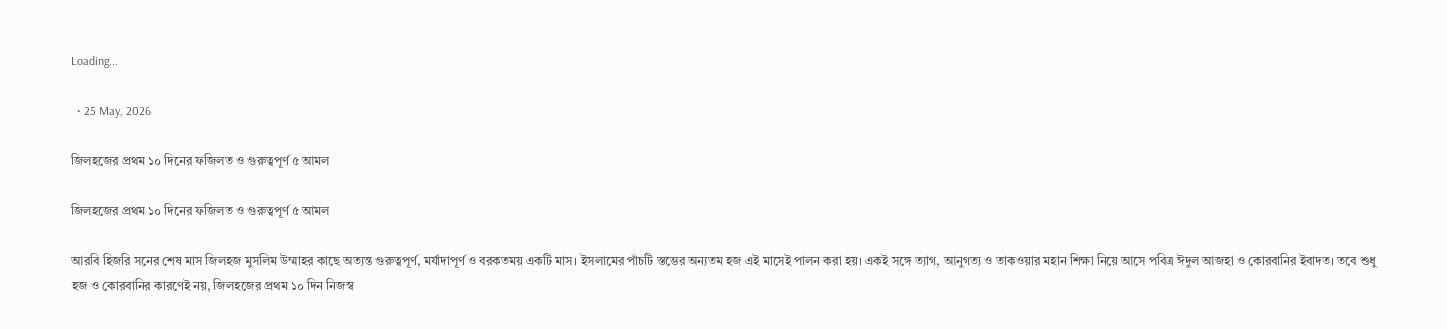Loading...

  • 25 May, 2026

জিলহজের প্রথম ১০ দিনের ফজিলত ও গুরুত্বপূর্ণ ৫ আমল

জিলহজের প্রথম ১০ দিনের ফজিলত ও গুরুত্বপূর্ণ ৫ আমল

আরবি হিজরি সনের শেষ মাস জিলহজ মুসলিম উম্মাহর কাছে অত্যন্ত গুরুত্বপূর্ণ, মর্যাদাপূর্ণ ও বরকতময় একটি মাস। ইসলামের পাঁচটি স্তম্ভের অন্যতম হজ এই মাসেই পালন করা হয়। একই সঙ্গে ত্যাগ, আনুগত্য ও তাকওয়ার মহান শিক্ষা নিয়ে আসে পবিত্র ঈদুল আজহা ও কোরবানির ইবাদত। তবে শুধু হজ ও কোরবানির কারণেই নয়, জিলহজের প্রথম ১০ দিন নিজস্ব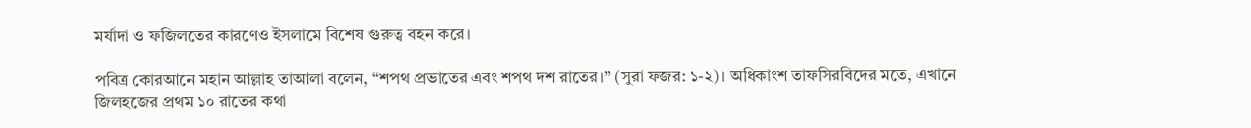মর্যাদা ও ফজিলতের কারণেও ইসলামে বিশেষ গুরুত্ব বহন করে।

পবিত্র কোরআনে মহান আল্লাহ তাআলা বলেন, “শপথ প্রভাতের এবং শপথ দশ রাতের।” (সুরা ফজর: ১-২)। অধিকাংশ তাফসিরবিদের মতে, এখানে জিলহজের প্রথম ১০ রাতের কথা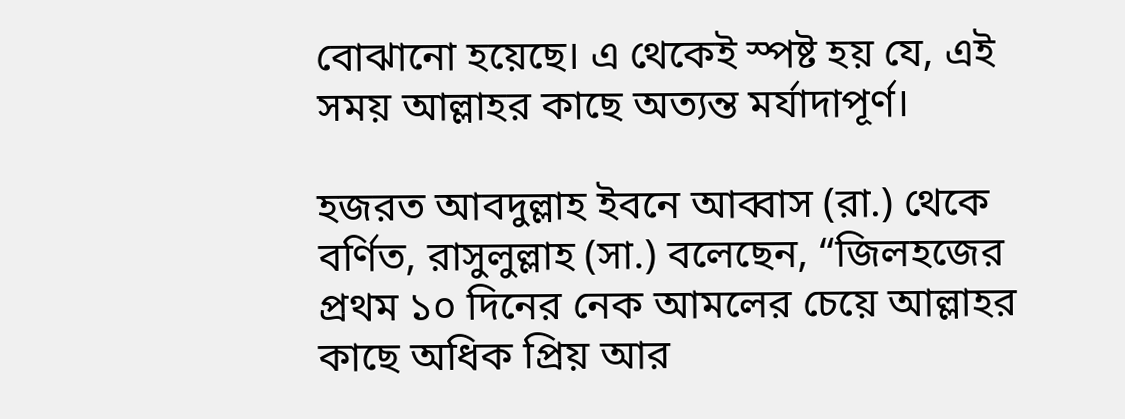বোঝানো হয়েছে। এ থেকেই স্পষ্ট হয় যে, এই সময় আল্লাহর কাছে অত্যন্ত মর্যাদাপূর্ণ।

হজরত আবদুল্লাহ ইবনে আব্বাস (রা.) থেকে বর্ণিত, রাসুলুল্লাহ (সা.) বলেছেন, “জিলহজের প্রথম ১০ দিনের নেক আমলের চেয়ে আল্লাহর কাছে অধিক প্রিয় আর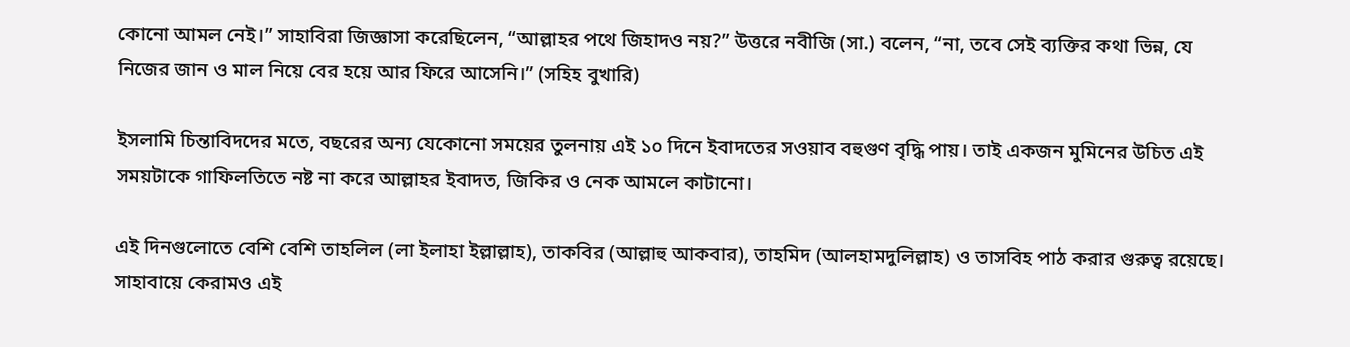কোনো আমল নেই।” সাহাবিরা জিজ্ঞাসা করেছিলেন, “আল্লাহর পথে জিহাদও নয়?” উত্তরে নবীজি (সা.) বলেন, “না, তবে সেই ব্যক্তির কথা ভিন্ন, যে নিজের জান ও মাল নিয়ে বের হয়ে আর ফিরে আসেনি।” (সহিহ বুখারি)

ইসলামি চিন্তাবিদদের মতে, বছরের অন্য যেকোনো সময়ের তুলনায় এই ১০ দিনে ইবাদতের সওয়াব বহুগুণ বৃদ্ধি পায়। তাই একজন মুমিনের উচিত এই সময়টাকে গাফিলতিতে নষ্ট না করে আল্লাহর ইবাদত, জিকির ও নেক আমলে কাটানো।

এই দিনগুলোতে বেশি বেশি তাহলিল (লা ইলাহা ইল্লাল্লাহ), তাকবির (আল্লাহু আকবার), তাহমিদ (আলহামদুলিল্লাহ) ও তাসবিহ পাঠ করার গুরুত্ব রয়েছে। সাহাবায়ে কেরামও এই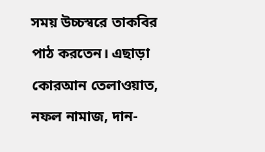সময় উচ্চস্বরে তাকবির পাঠ করতেন। এছাড়া কোরআন তেলাওয়াত, নফল নামাজ, দান-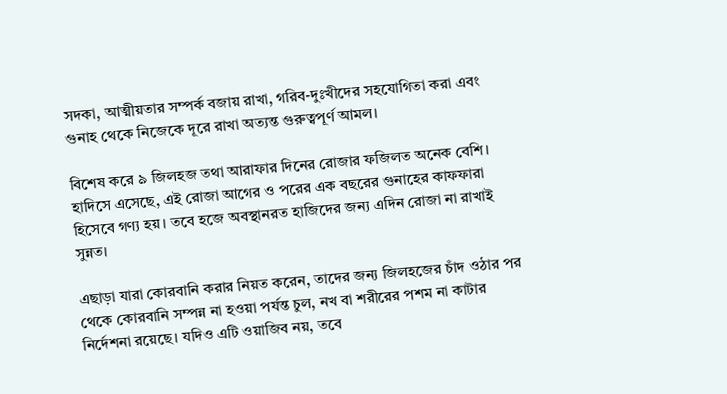সদকা, আত্মীয়তার সম্পর্ক বজায় রাখা, গরিব-দুঃখীদের সহযোগিতা করা এবং গুনাহ থেকে নিজেকে দূরে রাখা অত্যন্ত গুরুত্বপূর্ণ আমল।

বিশেষ করে ৯ জিলহজ তথা আরাফার দিনের রোজার ফজিলত অনেক বেশি। হাদিসে এসেছে, এই রোজা আগের ও পরের এক বছরের গুনাহের কাফফারা হিসেবে গণ্য হয়। তবে হজে অবস্থানরত হাজিদের জন্য এদিন রোজা না রাখাই সুন্নত।

এছাড়া যারা কোরবানি করার নিয়ত করেন, তাদের জন্য জিলহজের চাঁদ ওঠার পর থেকে কোরবানি সম্পন্ন না হওয়া পর্যন্ত চুল, নখ বা শরীরের পশম না কাটার নির্দেশনা রয়েছে। যদিও এটি ওয়াজিব নয়, তবে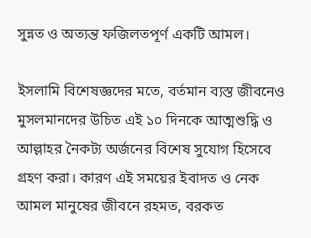সুন্নত ও অত্যন্ত ফজিলতপূর্ণ একটি আমল।

ইসলামি বিশেষজ্ঞদের মতে, বর্তমান ব্যস্ত জীবনেও মুসলমানদের উচিত এই ১০ দিনকে আত্মশুদ্ধি ও আল্লাহর নৈকট্য অর্জনের বিশেষ সুযোগ হিসেবে গ্রহণ করা। কারণ এই সময়ের ইবাদত ও নেক আমল মানুষের জীবনে রহমত, বরকত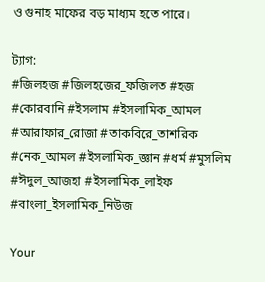ও গুনাহ মাফের বড় মাধ্যম হতে পারে।

ট্যাগ:
#জিলহজ #জিলহজের_ফজিলত #হজ #কোরবানি #ইসলাম #ইসলামিক_আমল #আরাফার_রোজা #তাকবিরে_তাশরিক #নেক_আমল #ইসলামিক_জ্ঞান #ধর্ম #মুসলিম #ঈদুল_আজহা #ইসলামিক_লাইফ #বাংলা_ইসলামিক_নিউজ

Your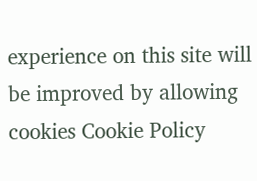experience on this site will be improved by allowing cookies Cookie Policy